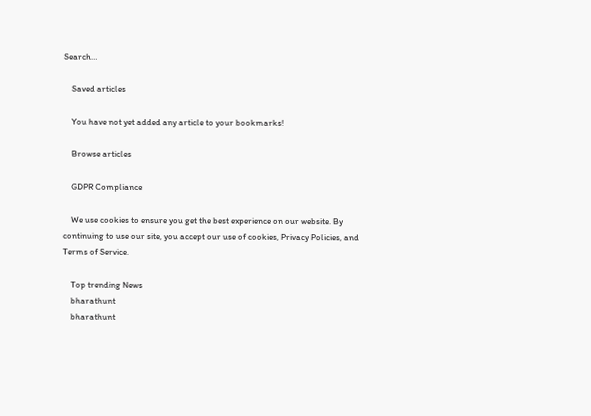Search…

    Saved articles

    You have not yet added any article to your bookmarks!

    Browse articles

    GDPR Compliance

    We use cookies to ensure you get the best experience on our website. By continuing to use our site, you accept our use of cookies, Privacy Policies, and Terms of Service.

    Top trending News
    bharathunt
    bharathunt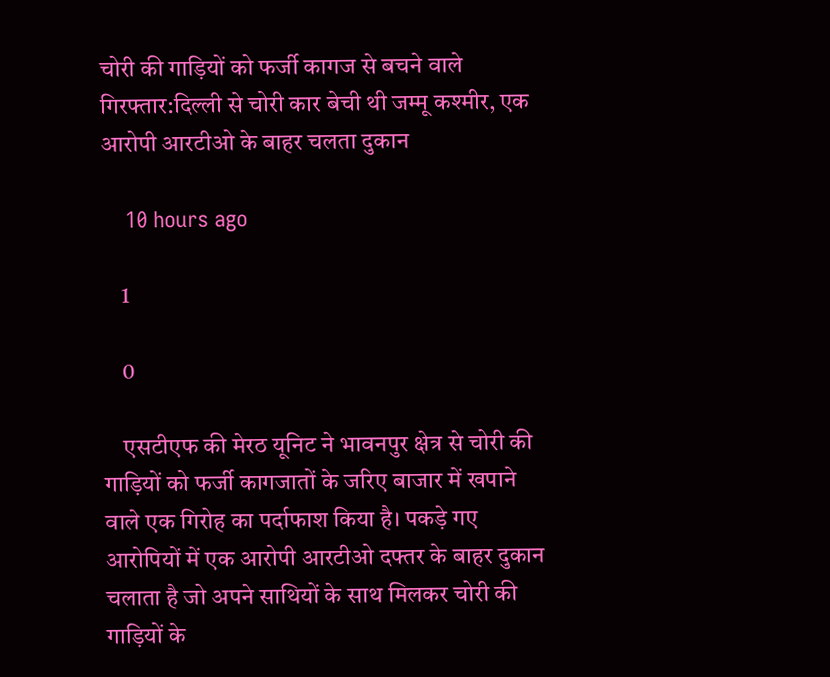चोरी की गाड़ियों को फर्जी कागज से बचने वाले गिरफ्तार:दिल्ली से चोरी कार बेची थी जम्मू कश्मीर, एक आरोपी आरटीओ के बाहर चलता दुकान

    10 hours ago

    1

    0

    एसटीएफ की मेरठ यूनिट ने भावनपुर क्षेत्र से चोरी की गाड़ियों को फर्जी कागजातों के जरिए बाजार में खपाने वाले एक गिरोह का पर्दाफाश किया है। पकड़े गए आरोपियों में एक आरोपी आरटीओ दफ्तर के बाहर दुकान चलाता है जो अपने साथियों के साथ मिलकर चोरी की गाड़ियों के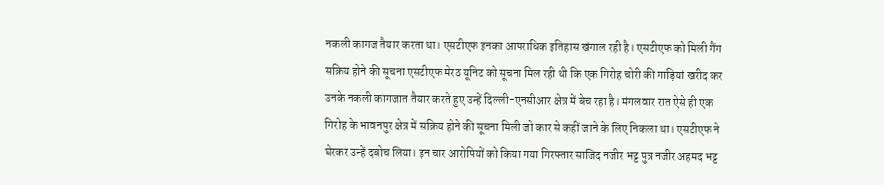नकली कागज तैयार करता था। एसटीएफ इनका आपराधिक इतिहास खंगाल रही है। एसटीएफ को मिली गैंग सक्रिय होने की सूचना एसटीएफ मेरठ यूनिट को सूचना मिल रही थी कि एक गिरोह चोरी की गाड़ियां खरीद कर उनके नकली कागजात तैयार करते हुए उन्हें दिल्ली-एनसीआर क्षेत्र में बेच रहा है। मंगलवार रात ऐसे ही एक गिरोह के भावनपुर क्षेत्र में सक्रिय होने की सूचना मिली जो कार से कहीं जाने के लिए निकला था। एसटीएफ ने घेरकर उन्हें दबोच लिया। इन चार आरोपियों को किया गया गिरफ्तार साजिद नजीर भट्ट पुत्र नजीर अहमद भट्ट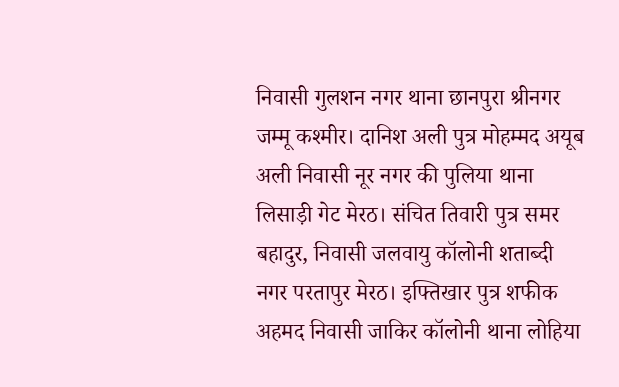निवासी गुलशन नगर थाना छानपुरा श्रीनगर जम्मू कश्मीर। दानिश अली पुत्र मोहम्मद अयूब अली निवासी नूर नगर की पुलिया थाना लिसाड़ी गेट मेरठ। संचित तिवारी पुत्र समर बहादुर, निवासी जलवायु कॉलोनी शताब्दी नगर परतापुर मेरठ। इफ्तिखार पुत्र शफीक अहमद निवासी जाकिर कॉलोनी थाना लोहिया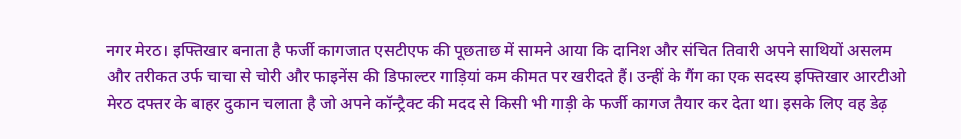नगर मेरठ। इफ्तिखार बनाता है फर्जी कागजात एसटीएफ की पूछताछ में सामने आया कि दानिश और संचित तिवारी अपने साथियों असलम और तरीकत उर्फ चाचा से चोरी और फाइनेंस की डिफाल्टर गाड़ियां कम कीमत पर खरीदते हैं। उन्हीं के गैंग का एक सदस्य इफ्तिखार आरटीओ मेरठ दफ्तर के बाहर दुकान चलाता है जो अपने कॉन्ट्रैक्ट की मदद से किसी भी गाड़ी के फर्जी कागज तैयार कर देता था। इसके लिए वह डेढ़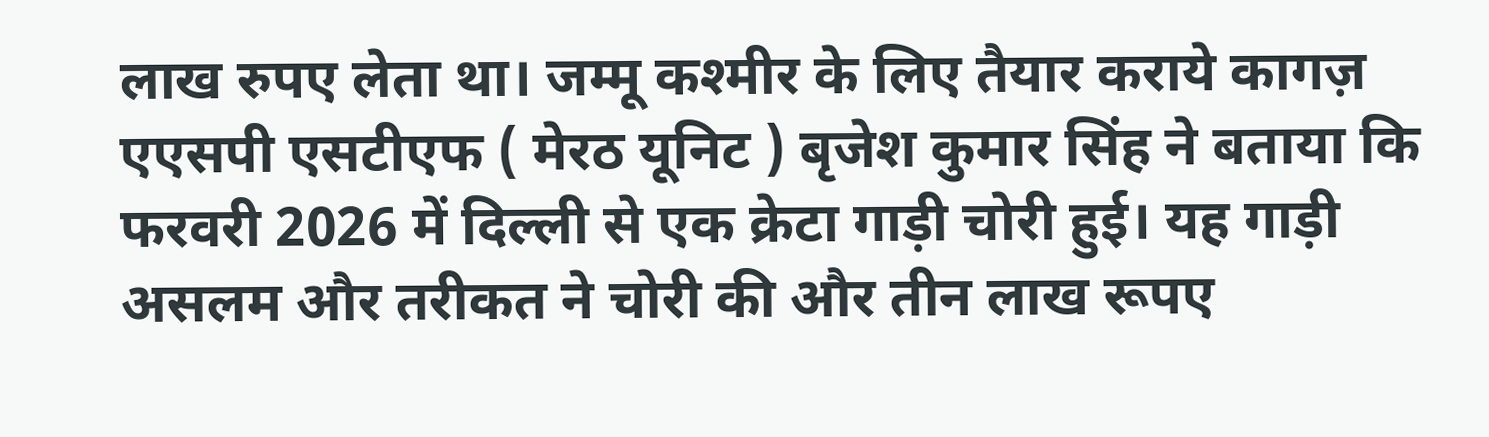लाख रुपए लेता था। जम्मू कश्मीर के लिए तैयार कराये कागज़ एएसपी एसटीएफ ( मेरठ यूनिट ) बृजेश कुमार सिंह ने बताया कि फरवरी 2026 में दिल्ली से एक क्रेटा गाड़ी चोरी हुई। यह गाड़ी असलम और तरीकत ने चोरी की और तीन लाख रूपए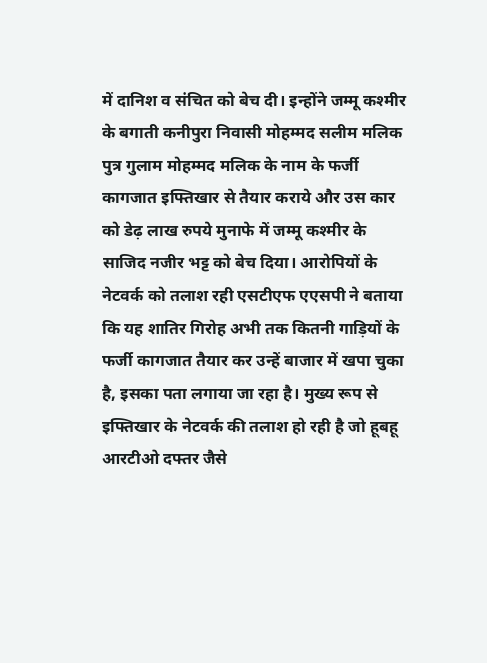में दानिश व संचित को बेच दी। इन्होंने जम्मू कश्मीर के बगाती कनीपुरा निवासी मोहम्मद सलीम मलिक पुत्र गुलाम मोहम्मद मलिक के नाम के फर्जी कागजात इफ्तिखार से तैयार कराये और उस कार को डेढ़ लाख रुपये मुनाफे में जम्मू कश्मीर के साजिद नजीर भट्ट को बेच दिया। आरोपियों के नेटवर्क को तलाश रही एसटीएफ एएसपी ने बताया कि यह शातिर गिरोह अभी तक कितनी गाड़ियों के फर्जी कागजात तैयार कर उन्हें बाजार में खपा चुका है, इसका पता लगाया जा रहा है। मुख्य रूप से इफ्तिखार के नेटवर्क की तलाश हो रही है जो हूबहू आरटीओ दफ्तर जैसे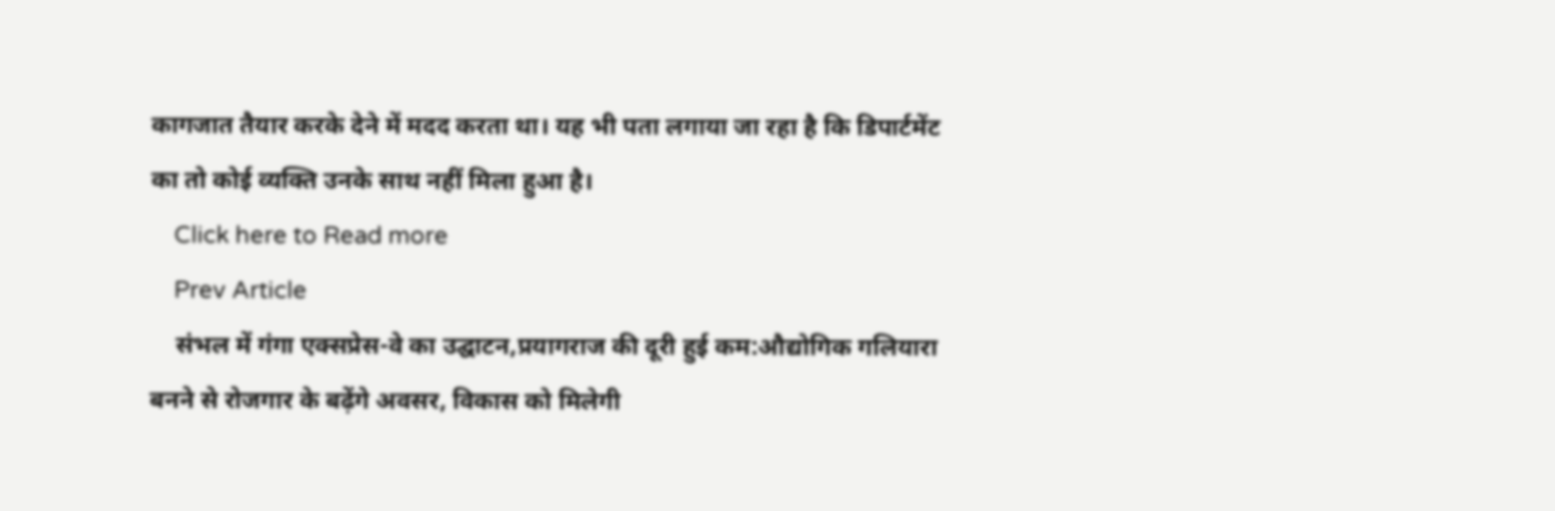कागजात तैयार करके देने में मदद करता था। यह भी पता लगाया जा रहा है कि डिपार्टमेंट का तो कोई व्यक्ति उनके साथ नहीं मिला हुआ है।
    Click here to Read more
    Prev Article
    संभल में गंगा एक्सप्रेस-वे का उद्घाटन,प्रयागराज की दूरी हुई कम:औद्योगिक गलियारा बनने से रोजगार के बढ़ेंगे अवसर, विकास को मिलेगी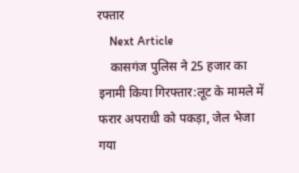रफ्तार
    Next Article
    कासगंज पुलिस ने 25 हजार का इनामी किया गिरफ्तार:लूट के मामले में फरार अपराधी को पकड़ा, जेल भेजा गया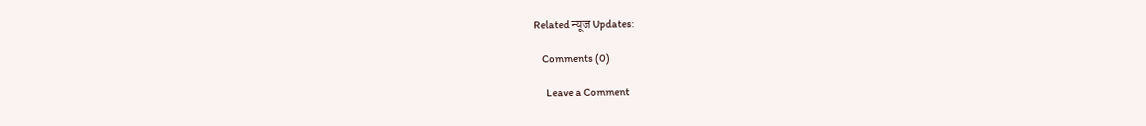Related न्यूज Updates:

    Comments (0)

      Leave a Comment